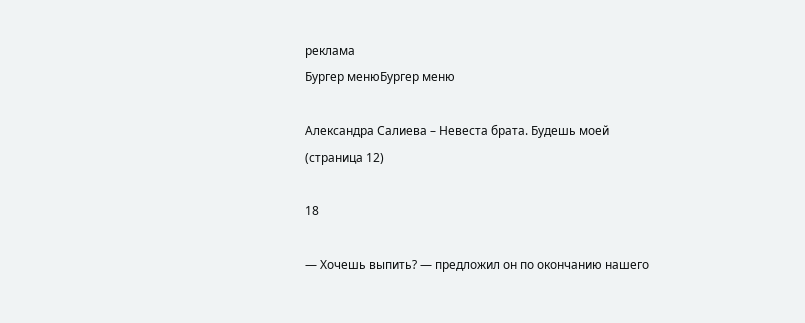реклама
Бургер менюБургер меню

Александра Салиева – Невеста брата. Будешь моей (страница 12)

18

— Хочешь выпить? — предложил он по окончанию нашего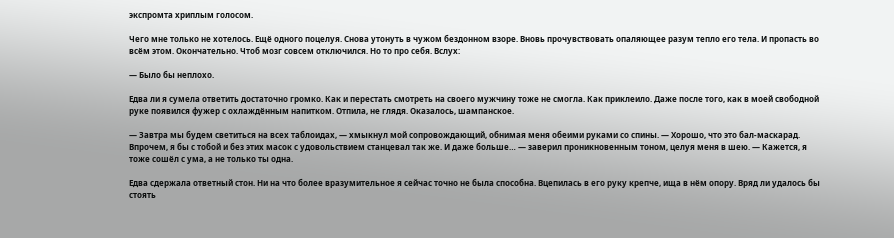экспромта хриплым голосом.

Чего мне только не хотелось. Ещё одного поцелуя. Снова утонуть в чужом бездонном взоре. Вновь прочувствовать опаляющее разум тепло его тела. И пропасть во всём этом. Окончательно. Чтоб мозг совсем отключился. Но то про себя. Вслух:

— Было бы неплохо.

Едва ли я сумела ответить достаточно громко. Как и перестать смотреть на своего мужчину тоже не смогла. Как приклеило. Даже после того, как в моей свободной руке появился фужер с охлаждённым напитком. Отпила, не глядя. Оказалось, шампанское.

— Завтра мы будем светиться на всех таблоидах, — хмыкнул мой сопровождающий, обнимая меня обеими руками со спины. — Хорошо, что это бал-маскарад. Впрочем, я бы с тобой и без этих масок с удовольствием станцевал так же. И даже больше… — заверил проникновенным тоном, целуя меня в шею. — Кажется, я тоже сошёл с ума, а не только ты одна.

Едва сдержала ответный стон. Ни на что более вразумительное я сейчас точно не была способна. Вцепилась в его руку крепче, ища в нём опору. Вряд ли удалось бы стоять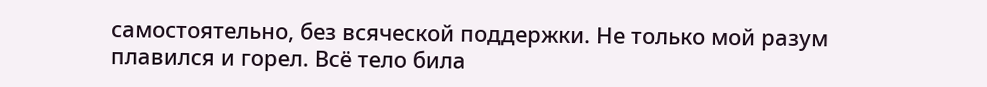самостоятельно, без всяческой поддержки. Не только мой разум плавился и горел. Всё тело била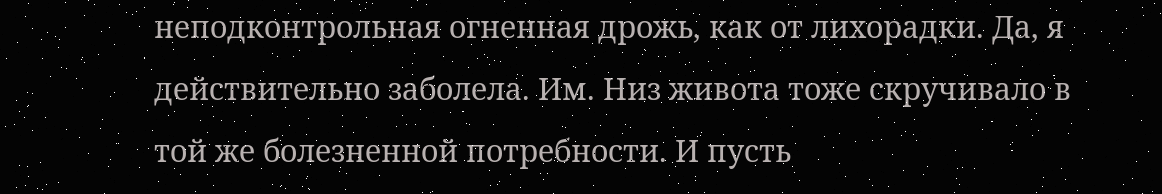неподконтрольная огненная дрожь, как от лихорадки. Да, я действительно заболела. Им. Низ живота тоже скручивало в той же болезненной потребности. И пусть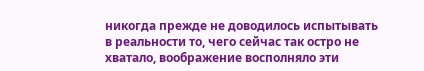никогда прежде не доводилось испытывать в реальности то, чего сейчас так остро не хватало, воображение восполняло эти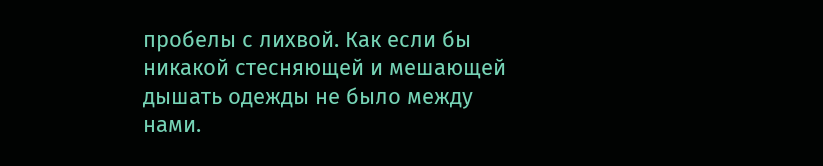пробелы с лихвой. Как если бы никакой стесняющей и мешающей дышать одежды не было между нами.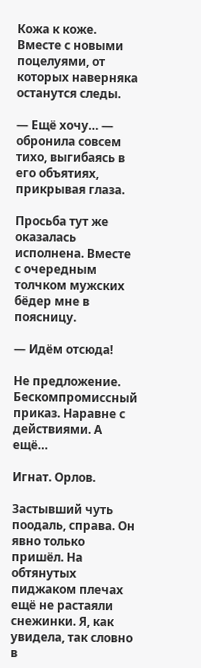Кожа к коже. Вместе с новыми поцелуями, от которых наверняка останутся следы.

— Ещё хочу… — обронила совсем тихо, выгибаясь в его объятиях, прикрывая глаза.

Просьба тут же оказалась исполнена. Вместе с очередным толчком мужских бёдер мне в поясницу.

— Идём отсюда!

Не предложение. Бескомпромиссный приказ. Наравне с действиями. А ещё…

Игнат. Орлов.

Застывший чуть поодаль, справа. Он явно только пришёл. На обтянутых пиджаком плечах ещё не растаяли снежинки. Я, как увидела, так словно в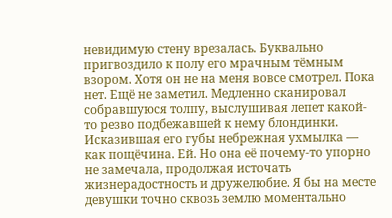невидимую стену врезалась. Буквально пригвоздило к полу его мрачным тёмным взором. Хотя он не на меня вовсе смотрел. Пока нет. Ещё не заметил. Медленно сканировал собравшуюся толпу, выслушивая лепет какой-то резво подбежавшей к нему блондинки. Исказившая его губы небрежная ухмылка — как пощёчина. Ей. Но она её почему-то упорно не замечала, продолжая источать жизнерадостность и дружелюбие. Я бы на месте девушки точно сквозь землю моментально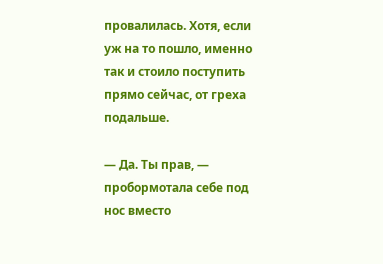провалилась. Хотя, если уж на то пошло, именно так и стоило поступить прямо сейчас, от греха подальше.

— Да. Ты прав, — пробормотала себе под нос вместо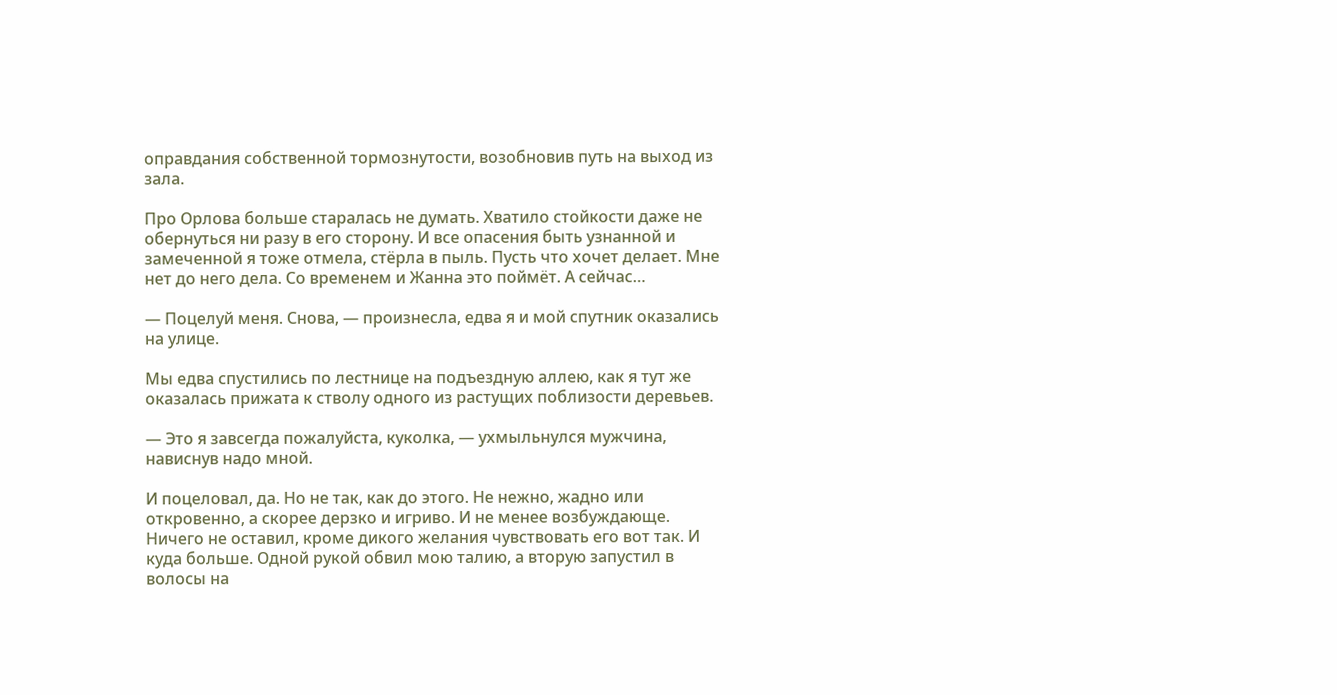оправдания собственной тормознутости, возобновив путь на выход из зала.

Про Орлова больше старалась не думать. Хватило стойкости даже не обернуться ни разу в его сторону. И все опасения быть узнанной и замеченной я тоже отмела, стёрла в пыль. Пусть что хочет делает. Мне нет до него дела. Со временем и Жанна это поймёт. А сейчас…

— Поцелуй меня. Снова, — произнесла, едва я и мой спутник оказались на улице.

Мы едва спустились по лестнице на подъездную аллею, как я тут же оказалась прижата к стволу одного из растущих поблизости деревьев.

— Это я завсегда пожалуйста, куколка, — ухмыльнулся мужчина, нависнув надо мной.

И поцеловал, да. Но не так, как до этого. Не нежно, жадно или откровенно, а скорее дерзко и игриво. И не менее возбуждающе. Ничего не оставил, кроме дикого желания чувствовать его вот так. И куда больше. Одной рукой обвил мою талию, а вторую запустил в волосы на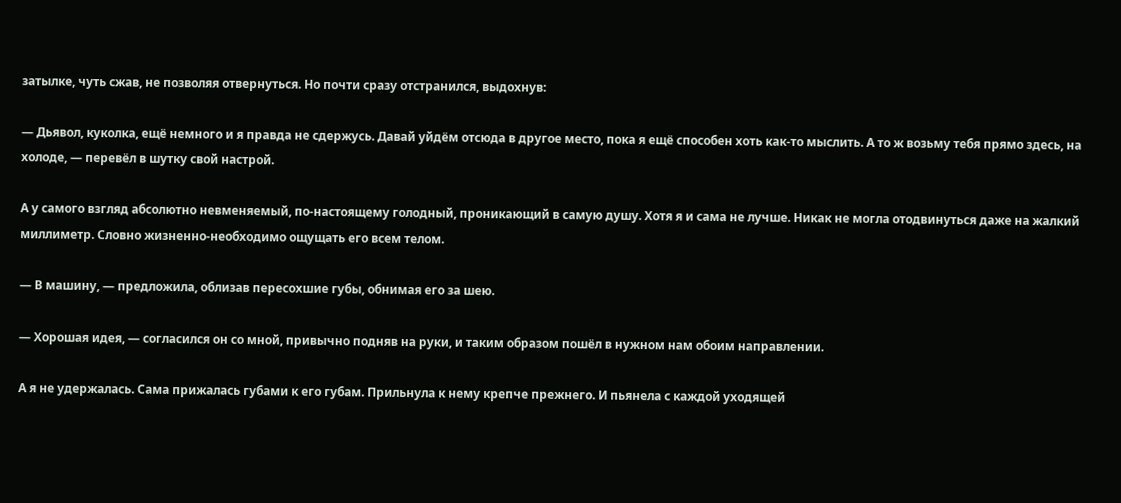затылке, чуть сжав, не позволяя отвернуться. Но почти сразу отстранился, выдохнув:

— Дьявол, куколка, ещё немного и я правда не сдержусь. Давай уйдём отсюда в другое место, пока я ещё способен хоть как-то мыслить. А то ж возьму тебя прямо здесь, на холоде, — перевёл в шутку свой настрой.

А у самого взгляд абсолютно невменяемый, по-настоящему голодный, проникающий в самую душу. Хотя я и сама не лучше. Никак не могла отодвинуться даже на жалкий миллиметр. Словно жизненно-необходимо ощущать его всем телом.

— В машину, — предложила, облизав пересохшие губы, обнимая его за шею.

— Хорошая идея, — согласился он со мной, привычно подняв на руки, и таким образом пошёл в нужном нам обоим направлении.

А я не удержалась. Сама прижалась губами к его губам. Прильнула к нему крепче прежнего. И пьянела с каждой уходящей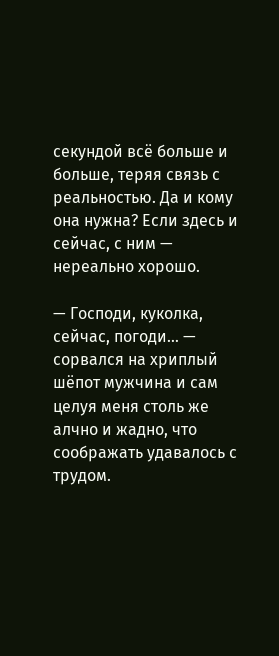секундой всё больше и больше, теряя связь с реальностью. Да и кому она нужна? Если здесь и сейчас, с ним — нереально хорошо.

— Господи, куколка, сейчас, погоди… — сорвался на хриплый шёпот мужчина и сам целуя меня столь же алчно и жадно, что соображать удавалось с трудом.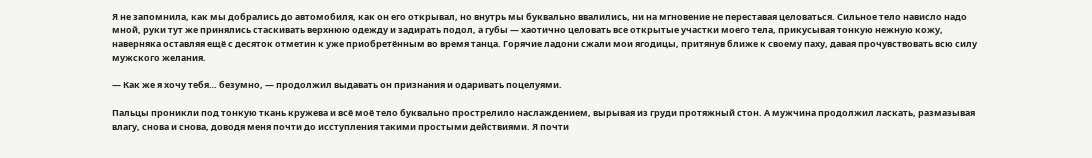Я не запомнила, как мы добрались до автомобиля, как он его открывал, но внутрь мы буквально ввалились, ни на мгновение не переставая целоваться. Сильное тело нависло надо мной, руки тут же принялись стаскивать верхнюю одежду и задирать подол, а губы — хаотично целовать все открытые участки моего тела, прикусывая тонкую нежную кожу, наверняка оставляя ещё с десяток отметин к уже приобретённым во время танца. Горячие ладони сжали мои ягодицы, притянув ближе к своему паху, давая прочувствовать всю силу мужского желания.

— Как же я хочу тебя… безумно, — продолжил выдавать он признания и одаривать поцелуями.

Пальцы проникли под тонкую ткань кружева и всё моё тело буквально прострелило наслаждением, вырывая из груди протяжный стон. А мужчина продолжил ласкать, размазывая влагу, снова и снова, доводя меня почти до исступления такими простыми действиями. Я почти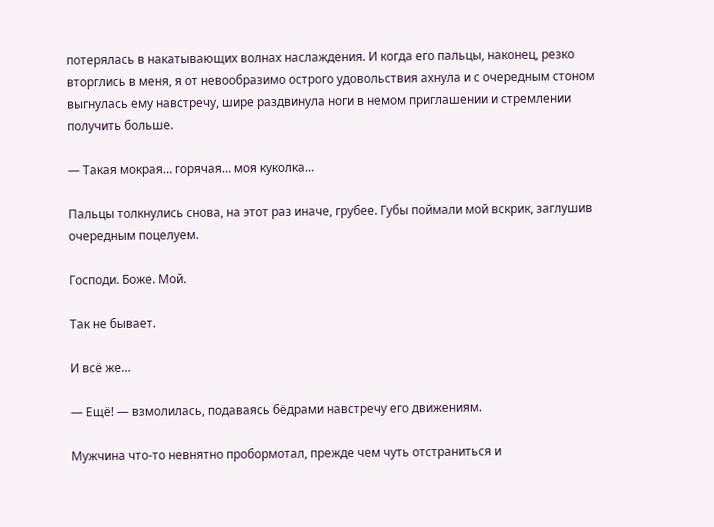потерялась в накатывающих волнах наслаждения. И когда его пальцы, наконец, резко вторглись в меня, я от невообразимо острого удовольствия ахнула и с очередным стоном выгнулась ему навстречу, шире раздвинула ноги в немом приглашении и стремлении получить больше.

— Такая мокрая… горячая… моя куколка…

Пальцы толкнулись снова, на этот раз иначе, грубее. Губы поймали мой вскрик, заглушив очередным поцелуем.

Господи. Боже. Мой.

Так не бывает.

И всё же…

— Ещё! — взмолилась, подаваясь бёдрами навстречу его движениям.

Мужчина что-то невнятно пробормотал, прежде чем чуть отстраниться и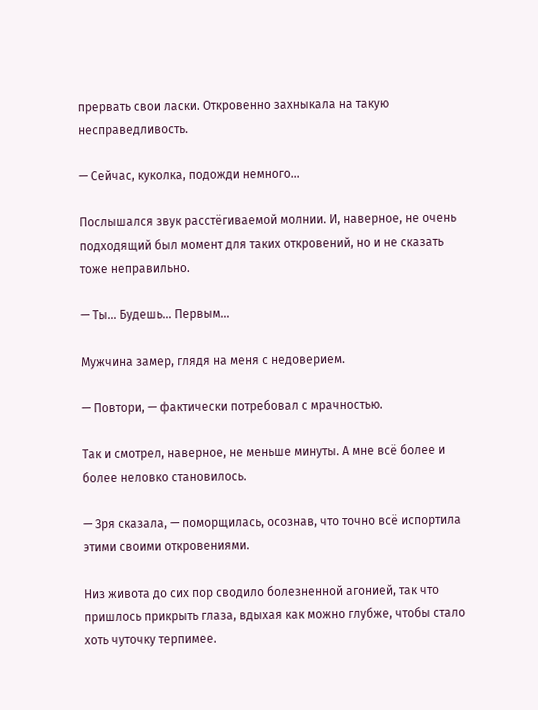прервать свои ласки. Откровенно захныкала на такую несправедливость.

— Сейчас, куколка, подожди немного…

Послышался звук расстёгиваемой молнии. И, наверное, не очень подходящий был момент для таких откровений, но и не сказать тоже неправильно.

— Ты… Будешь… Первым…

Мужчина замер, глядя на меня с недоверием.

— Повтори, — фактически потребовал с мрачностью.

Так и смотрел, наверное, не меньше минуты. А мне всё более и более неловко становилось.

— Зря сказала, — поморщилась, осознав, что точно всё испортила этими своими откровениями.

Низ живота до сих пор сводило болезненной агонией, так что пришлось прикрыть глаза, вдыхая как можно глубже, чтобы стало хоть чуточку терпимее.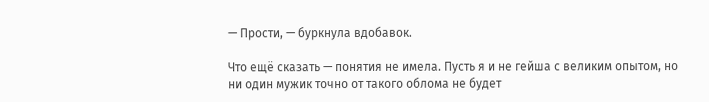— Прости, — буркнула вдобавок.

Что ещё сказать — понятия не имела. Пусть я и не гейша с великим опытом, но ни один мужик точно от такого облома не будет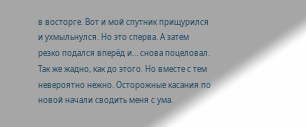в восторге. Вот и мой спутник прищурился и ухмыльнулся. Но это сперва. А затем резко подался вперёд и… снова поцеловал. Так же жадно, как до этого. Но вместе с тем невероятно нежно. Осторожные касания по новой начали сводить меня с ума.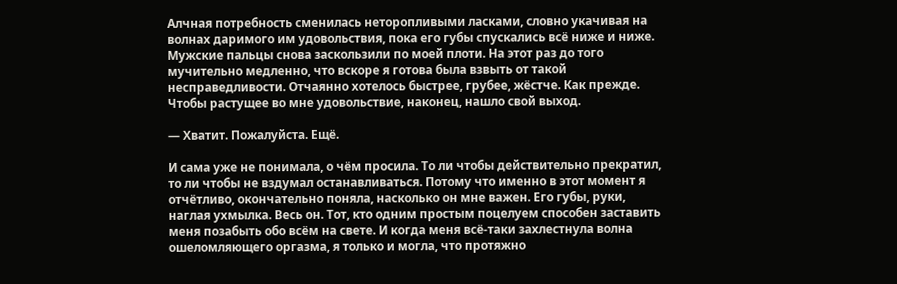Алчная потребность сменилась неторопливыми ласками, словно укачивая на волнах даримого им удовольствия, пока его губы спускались всё ниже и ниже. Мужские пальцы снова заскользили по моей плоти. На этот раз до того мучительно медленно, что вскоре я готова была взвыть от такой несправедливости. Отчаянно хотелось быстрее, грубее, жёстче. Как прежде. Чтобы растущее во мне удовольствие, наконец, нашло свой выход.

— Хватит. Пожалуйста. Ещё.

И сама уже не понимала, о чём просила. То ли чтобы действительно прекратил, то ли чтобы не вздумал останавливаться. Потому что именно в этот момент я отчётливо, окончательно поняла, насколько он мне важен. Его губы, руки, наглая ухмылка. Весь он. Тот, кто одним простым поцелуем способен заставить меня позабыть обо всём на свете. И когда меня всё-таки захлестнула волна ошеломляющего оргазма, я только и могла, что протяжно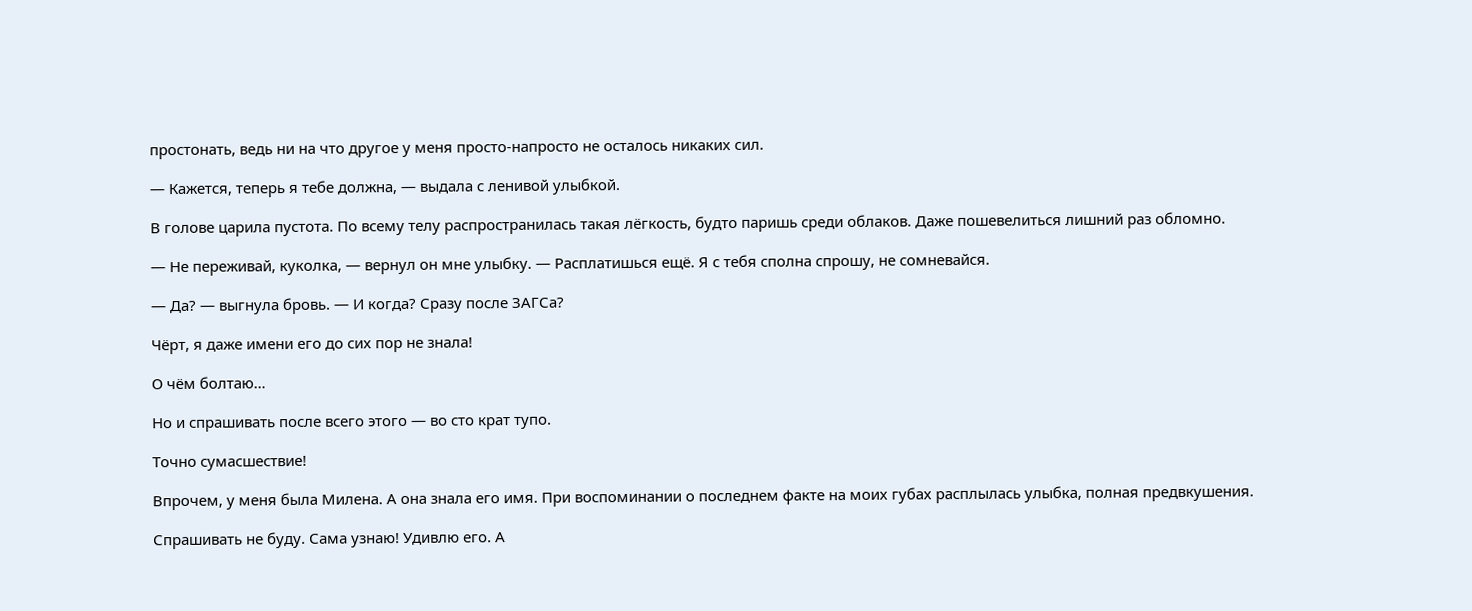простонать, ведь ни на что другое у меня просто-напросто не осталось никаких сил.

— Кажется, теперь я тебе должна, — выдала с ленивой улыбкой.

В голове царила пустота. По всему телу распространилась такая лёгкость, будто паришь среди облаков. Даже пошевелиться лишний раз обломно.

— Не переживай, куколка, — вернул он мне улыбку. — Расплатишься ещё. Я с тебя сполна спрошу, не сомневайся.

— Да? — выгнула бровь. — И когда? Сразу после ЗАГСа?

Чёрт, я даже имени его до сих пор не знала!

О чём болтаю…

Но и спрашивать после всего этого — во сто крат тупо.

Точно сумасшествие!

Впрочем, у меня была Милена. А она знала его имя. При воспоминании о последнем факте на моих губах расплылась улыбка, полная предвкушения.

Спрашивать не буду. Сама узнаю! Удивлю его. А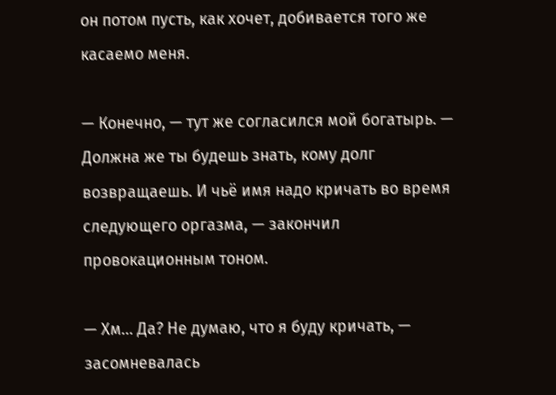он потом пусть, как хочет, добивается того же касаемо меня.

— Конечно, — тут же согласился мой богатырь. — Должна же ты будешь знать, кому долг возвращаешь. И чьё имя надо кричать во время следующего оргазма, — закончил провокационным тоном.

— Хм… Да? Не думаю, что я буду кричать, — засомневалась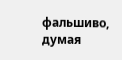фальшиво, думая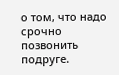о том, что надо срочно позвонить подруге.